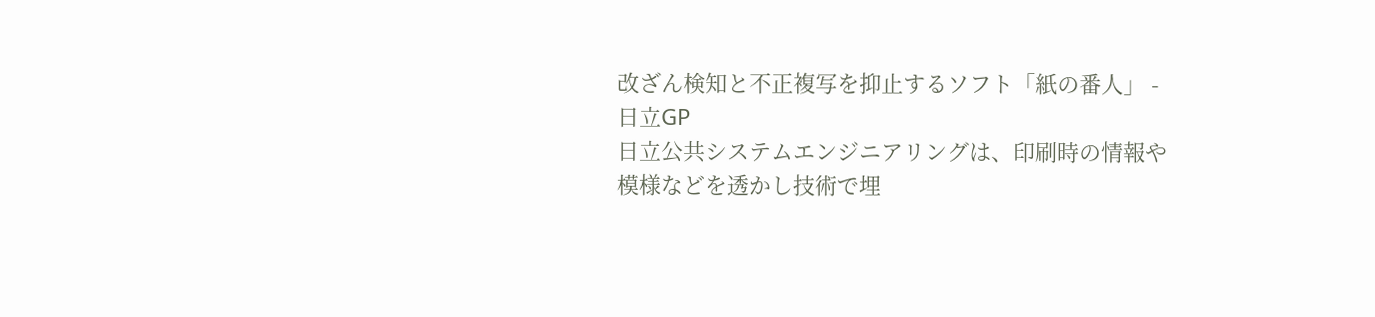改ざん検知と不正複写を抑止するソフト「紙の番人」 - 日立GP
日立公共システムエンジニアリングは、印刷時の情報や模様などを透かし技術で埋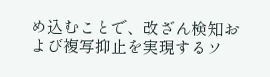め込むことで、改ざん検知および複写抑止を実現するソ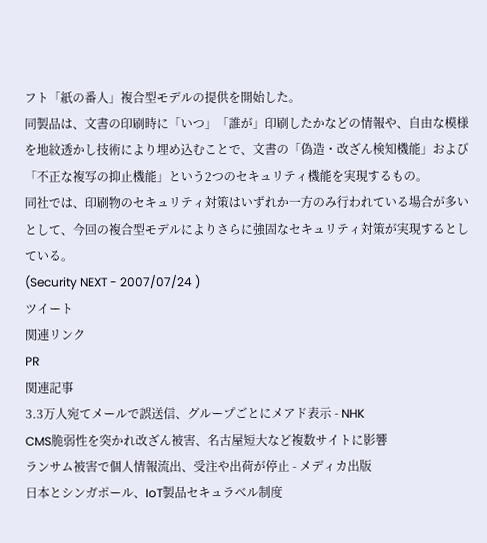フト「紙の番人」複合型モデルの提供を開始した。
同製品は、文書の印刷時に「いつ」「誰が」印刷したかなどの情報や、自由な模様を地紋透かし技術により埋め込むことで、文書の「偽造・改ざん検知機能」および「不正な複写の抑止機能」という2つのセキュリティ機能を実現するもの。
同社では、印刷物のセキュリティ対策はいずれか一方のみ行われている場合が多いとして、今回の複合型モデルによりさらに強固なセキュリティ対策が実現するとしている。
(Security NEXT - 2007/07/24 )
ツイート
関連リンク
PR
関連記事
3.3万人宛てメールで誤送信、グループごとにメアド表示 - NHK
CMS脆弱性を突かれ改ざん被害、名古屋短大など複数サイトに影響
ランサム被害で個人情報流出、受注や出荷が停止 - メディカ出版
日本とシンガポール、IoT製品セキュラベル制度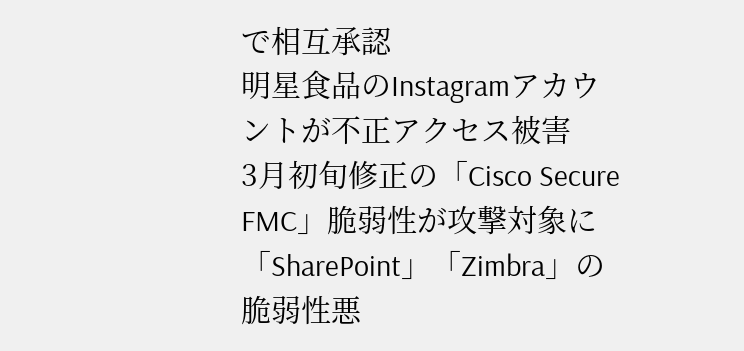で相互承認
明星食品のInstagramアカウントが不正アクセス被害
3月初旬修正の「Cisco Secure FMC」脆弱性が攻撃対象に
「SharePoint」「Zimbra」の脆弱性悪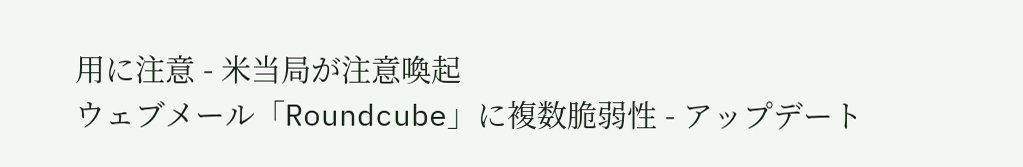用に注意 - 米当局が注意喚起
ウェブメール「Roundcube」に複数脆弱性 - アップデート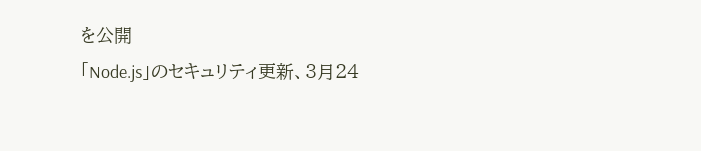を公開
「Node.js」のセキュリティ更新、3月24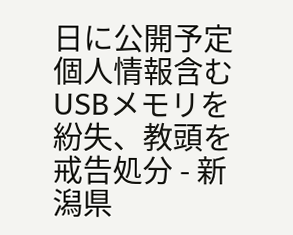日に公開予定
個人情報含むUSBメモリを紛失、教頭を戒告処分 - 新潟県